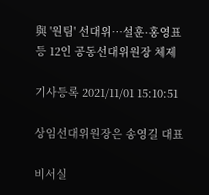與 '원팀' 선대위…설훈·홍영표 등 12인 공동선대위원장 체제

기사등록 2021/11/01 15:10:51

상임선대위원장은 송영길 대표

비서실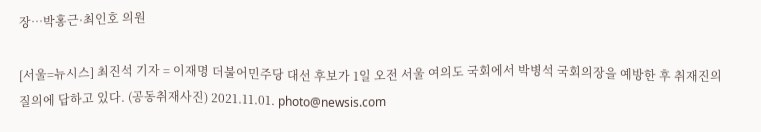장…박홍근·최인호 의원

[서울=뉴시스] 최진석 기자 = 이재명 더불어민주당 대선 후보가 1일 오전 서울 여의도 국회에서 박병석 국회의장을 예방한 후 취재진의 질의에 답하고 있다. (공동취재사진) 2021.11.01. photo@newsis.com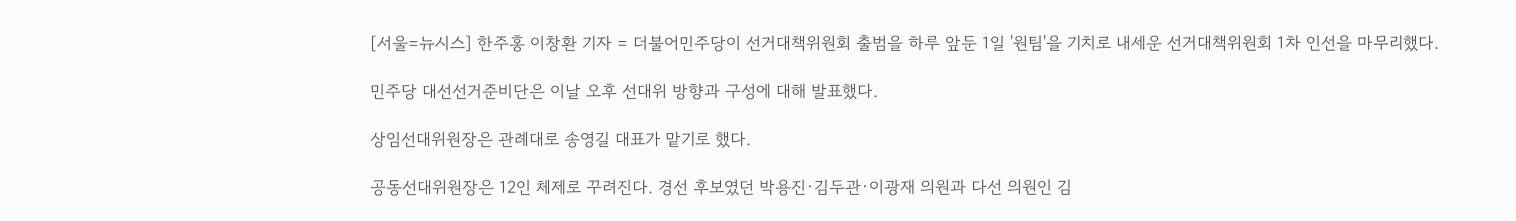[서울=뉴시스] 한주홍 이창환 기자 = 더불어민주당이 선거대책위원회 출범을 하루 앞둔 1일 '원팀'을 기치로 내세운 선거대책위원회 1차 인선을 마무리했다.

민주당 대선선거준비단은 이날 오후 선대위 방향과 구성에 대해 발표했다.

상임선대위원장은 관례대로 송영길 대표가 맡기로 했다.

공동선대위원장은 12인 체제로 꾸려진다. 경선 후보였던 박용진·김두관·이광재 의원과 다선 의원인 김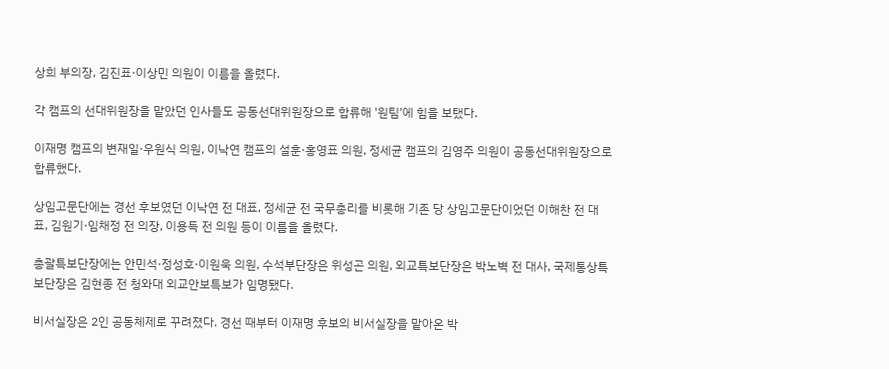상희 부의장, 김진표·이상민 의원이 이름을 올렸다.

각 캠프의 선대위원장을 맡았던 인사들도 공동선대위원장으로 합류해 '원팀'에 힘을 보탰다.

이재명 캠프의 변재일·우원식 의원, 이낙연 캠프의 설훈·홍영표 의원, 정세균 캠프의 김영주 의원이 공동선대위원장으로 합류했다.

상임고문단에는 경선 후보였던 이낙연 전 대표, 정세균 전 국무총리를 비롯해 기존 당 상임고문단이었던 이해찬 전 대표, 김원기·임채정 전 의장, 이용득 전 의원 등이 이름을 올렸다.

총괄특보단장에는 안민석·정성호·이원욱 의원, 수석부단장은 위성곤 의원, 외교특보단장은 박노벽 전 대사, 국제통상특보단장은 김현종 전 청와대 외교안보특보가 임명됐다.

비서실장은 2인 공동체제로 꾸려졌다. 경선 때부터 이재명 후보의 비서실장을 맡아온 박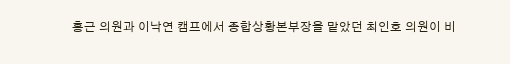홍근 의원과 이낙연 캠프에서 종합상황본부장을 맡았던 최인호 의원이 비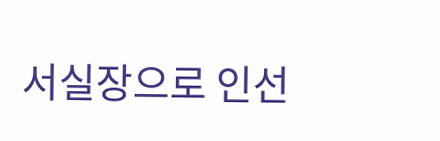서실장으로 인선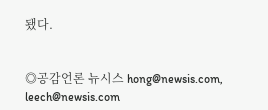됐다.


◎공감언론 뉴시스 hong@newsis.com, leech@newsis.com